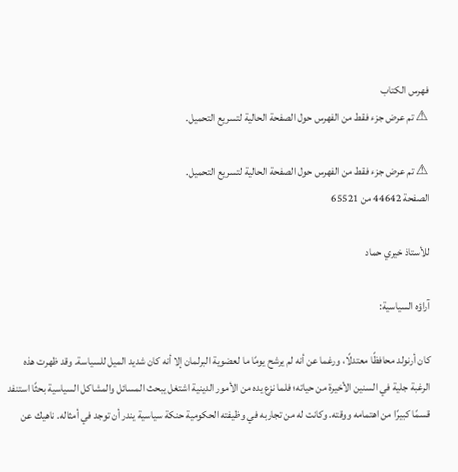فهرس الكتاب
⚠ تم عرض جزء فقط من الفهرس حول الصفحة الحالية لتسريع التحميل.

⚠ تم عرض جزء فقط من الفهرس حول الصفحة الحالية لتسريع التحميل.
الصفحة 44642 من 65521

للأستاذ خيري حماد

آراؤه السياسية:

كان أرنولد محافظًا معتدلًا، ورغما عن أنه لم يرشح يومًا ما لعضوية البرلمان إلا أنه كان شديد الميل للسياسة. وقد ظهرت هذه الرغبة جلية في السنين الأخيرة من حياته؛ فلما نزع يده من الأمور الدينية اشتغل يبحث المسائل والمشاكل السياسية بحثًا استنفد قسمًا كبيرًا من اهتمامه ووقته. وكانت له من تجاربه في وظيفته الحكومية حنكة سياسية يندر أن توجد في أمثاله. ناهيك عن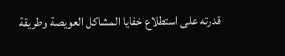قدرته على استطلاع خفايا المشاكل العويصة وطريقة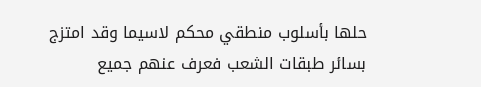حلها بأسلوب منطقي محكم لاسيما وقد امتزج بسائر طبقات الشعب فعرف عنهم جميع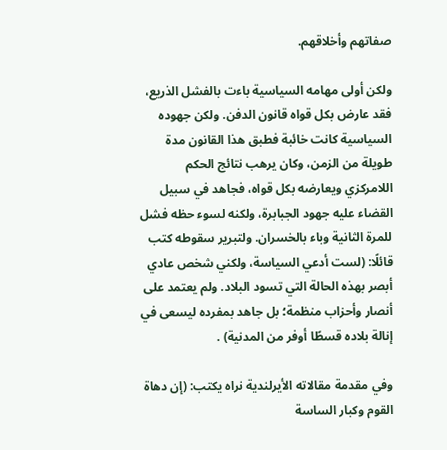صفاتهم وأخلاقهم.

ولكن أولى مهامه السياسية باءت بالفشل الذريع، فقد عارض بكل قواه قانون الدفن. ولكن جهوده السياسية كانت خائبة فطبق هذا القانون مدة طويلة من الزمن، وكان يرهب نتائج الحكم اللامركزي ويعارضه بكل قواه، فجاهد في سبيل القضاء عليه جهود الجبابرة، ولكنه لسوء حظه فشل للمرة الثانية وباء بالخسران. ولتبرير سقوطه كتب قائلًا: (لست أدعي السياسة، ولكني شخص عادي أبصر بهذه الحالة التي تسود البلاد. ولم يعتمد على أنصار وأحزاب منظمة؛ بل جاهد بمفرده ليسعى في إنالة بلاده قسطًا أوفر من المدنية) .

وفي مقدمة مقالاته الأيرلندية نراه يكتب: (إن دهاة القوم وكبار الساسة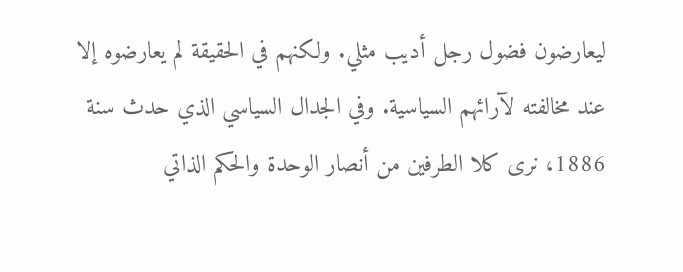ليعارضون فضول رجل أديب مثلي. ولكنهم في الحقيقة لم يعارضوه إلا عند مخالفته لآرائهم السياسية. وفي الجدال السياسي الذي حدث سنة 1886، نرى كلا الطرفين من أنصار الوحدة والحكم الذاتي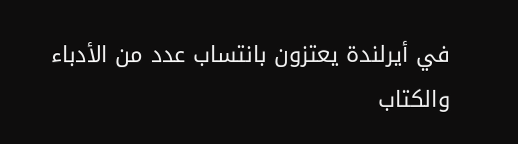في أيرلندة يعتزون بانتساب عدد من الأدباء والكتاب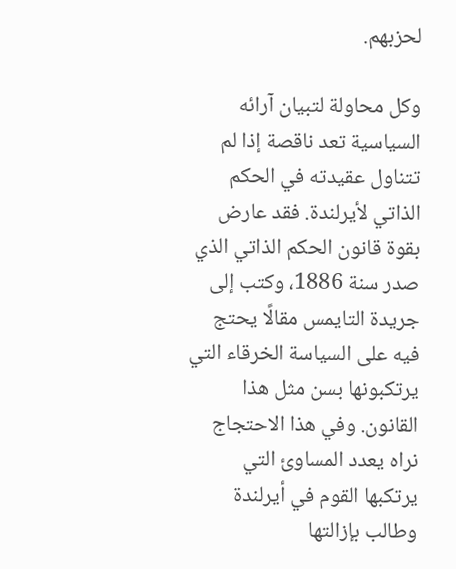لحزبهم.

وكل محاولة لتبيان آرائه السياسية تعد ناقصة إذا لم تتناول عقيدته في الحكم الذاتي لأيرلندة. فقد عارض بقوة قانون الحكم الذاتي الذي صدر سنة 1886، وكتب إلى جريدة التايمس مقالًا يحتج فيه على السياسة الخرقاء التي يرتكبونها بسن مثل هذا القانون. وفي هذا الاحتجاج نراه يعدد المساوئ التي يرتكبها القوم في أيرلندة وطالب بإزالتها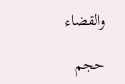والقضاء

حجم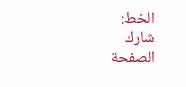الخط:
شارك الصفحة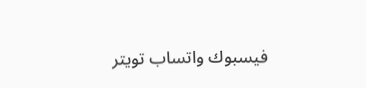فيسبوك واتساب تويتر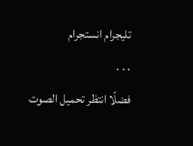تليجرام انستجرام
. . .
فضلًا انتظر تحميل الصوت